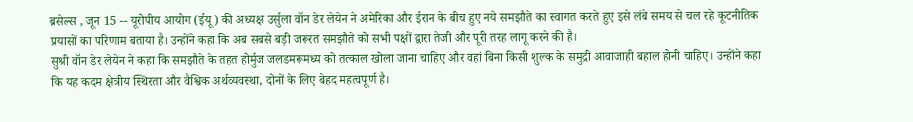ब्रसेल्स , जून 15 -- यूरोपीय आयोग (ईयू) की अध्यक्ष उर्सुला वॉन डेर लेयेन ने अमेरिका और ईरान के बीच हुए नये समझौते का स्वागत करते हुए इसे लंबे समय से चल रहे कूटनीतिक प्रयासों का परिणाम बताया है। उन्होंने कहा कि अब सबसे बड़ी जरूरत समझौते को सभी पक्षों द्वारा तेजी और पूरी तरह लागू करने की है।
सुश्री वॉन डेर लेयेन ने कहा कि समझौते के तहत होर्मुज जलडमरूमध्य को तत्काल खोला जाना चाहिए और वहां बिना किसी शुल्क के समुद्री आवाजाही बहाल होनी चाहिए। उन्होंने कहा कि यह कदम क्षेत्रीय स्थिरता और वैश्विक अर्थव्यवस्था, दोनों के लिए बेहद महत्वपूर्ण है।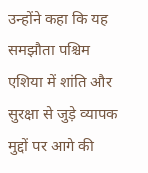उन्होंने कहा कि यह समझौता पश्चिम एशिया में शांति और सुरक्षा से जुड़े व्यापक मुद्दों पर आगे की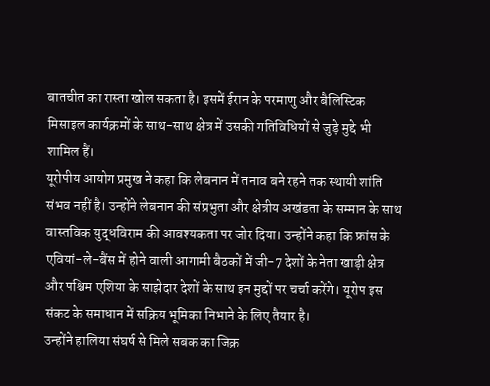बातचीत का रास्ता खोल सकता है। इसमें ईरान के परमाणु और बैलिस्टिक मिसाइल कार्यक्रमों के साथ-साथ क्षेत्र में उसकी गतिविधियों से जुड़े मुद्दे भी शामिल हैं।
यूरोपीय आयोग प्रमुख ने कहा कि लेबनान में तनाव बने रहने तक स्थायी शांति संभव नहीं है। उन्होंने लेबनान की संप्रभुता और क्षेत्रीय अखंडता के सम्मान के साथ वास्तविक युद्धविराम की आवश्यकता पर जोर दिया। उन्होंने कहा कि फ्रांस के एवियां-ले-बैंस में होने वाली आगामी बैठकों में जी-7 देशों के नेता खाड़ी क्षेत्र और पश्चिम एशिया के साझेदार देशों के साथ इन मुद्दों पर चर्चा करेंगे। यूरोप इस संकट के समाधान में सक्रिय भूमिका निभाने के लिए तैयार है।
उन्होंने हालिया संघर्ष से मिले सबक का जिक्र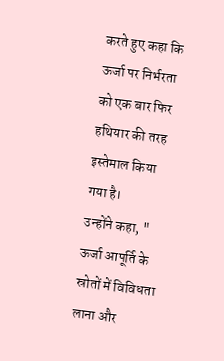करते हुए कहा कि ऊर्जा पर निर्भरता को एक बार फिर हथियार की तरह इस्तेमाल किया गया है।
उन्होंने कहा, " ऊर्जा आपूर्ति के स्रोतों में विविधता लाना और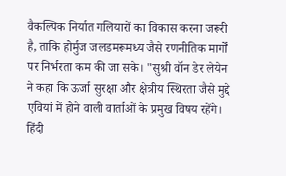वैकल्पिक निर्यात गलियारों का विकास करना जरूरी है, ताकि होर्मुज जलडमरूमध्य जैसे रणनीतिक मार्गों पर निर्भरता कम की जा सके। "सुश्री वॉन डेर लेयेन ने कहा कि ऊर्जा सुरक्षा और क्षेत्रीय स्थिरता जैसे मुद्दे एवियां में होने वाली वार्ताओं के प्रमुख विषय रहेंगे।
हिंदी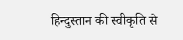हिन्दुस्तान की स्वीकृति से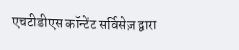एचटीडीएस कॉन्टेंट सर्विसेज़ द्वारा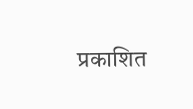प्रकाशित